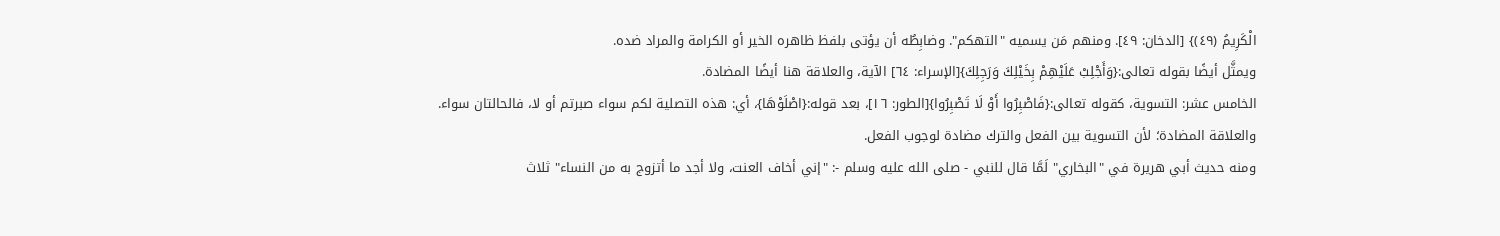الْكَرِيمُ (٤٩)} [الدخان: ٤٩]. ومنهم مَن يسميه "التهكم". وضابِطُه أن يؤتى بلفظ ظاهره الخير أو الكرامة والمراد ضده.
ويمثَّل أيضًا بقوله تعالى:{وَأَجْلِبْ عَلَيْهِمْ بِخَيْلِكَ وَرَجِلِكَ}[الإسراء: ٦٤] الآية، والعلاقة هنا أيضًا المضادة.
الخامس عشر: التسوية، كقوله تعالى:{فَاصْبِرُوا أَوْ لَا تَصْبِرُوا}[الطور: ١٦]، بعد قوله:{اصْلَوْهَا}، أي: هذه التصلية لكم سواء صبرتم أو لا، فالحالتان سواء.
والعلاقة المضادة؛ لأن التسوية بين الفعل والترك مضادة لوجوب الفعل.
ومنه حديث أبي هريرة في "البخاري" لَمَّا قال للنبي - صلى الله عليه وسلم -: "إني أخاف العنت، ولا أجد ما أتزوج به من النساء" ثلاث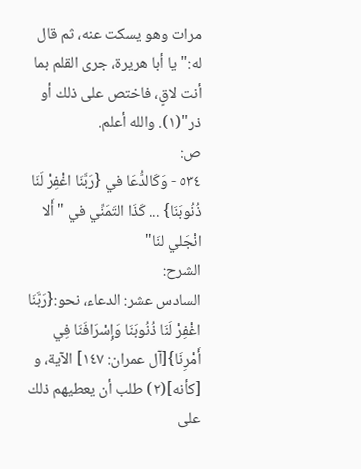مرات وهو يسكت عنه، ثم قال له:"يا أبا هريرة، جرى القلم بما أنت لاقٍ، فاختص على ذلك أو ذر"(١). والله أعلم.
ص:
٥٣٤ - وَكَالدُّعَا في {رَبَّنَا اغْفِرْ لَنَا ذُنُوبَنَا} ... كَذَا التَمَنِّي في "أَلا انْجَلي لنَا"
الشرح:
السادس عشر: الدعاء، نحو:{رَبَّنَا اغْفِرْ لَنَا ذُنُوبَنَا وَإِسْرَافَنَا فِي أَمْرِنَا}[آل عمران: ١٤٧] الآية، و [كأنه](٢) طلب أن يعطيهم ذلك على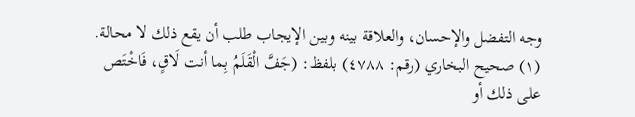وجه التفضل والإحسان، والعلاقة بينه وبين الإيجاب طلب أن يقع ذلك لا محالة.
(١) صحيح البخاري (رقم: ٤٧٨٨) بلفظ: (جَفَّ الْقَلَمُ بِما أنت لَاقٍ، فَاخْتَص على ذلك أو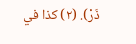ذَرْ). (٢) كذا في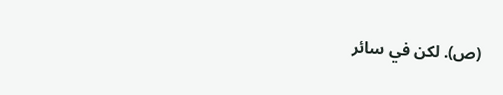(ص). لكن في سائر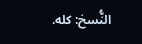النُّسخ: كله.